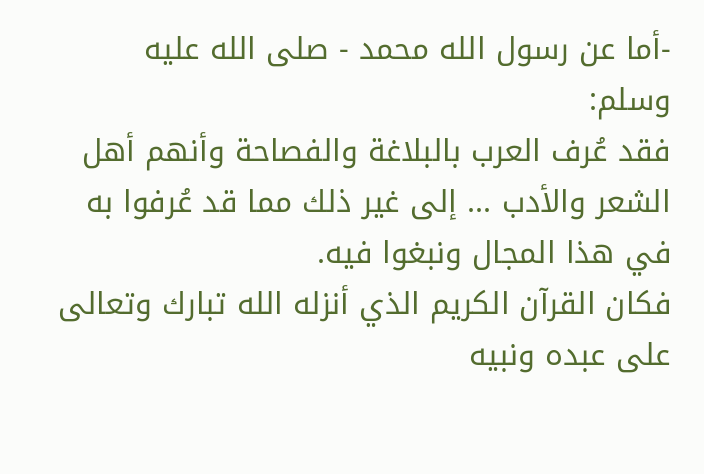-أما عن رسول الله محمد - صلى الله عليه وسلم:
فقد عُرف العرب بالبلاغة والفصاحة وأنهم أهل الشعر والأدب ... إلى غير ذلك مما قد عُرفوا به في هذا المجال ونبغوا فيه.
فكان القرآن الكريم الذي أنزله الله تبارك وتعالى على عبده ونبيه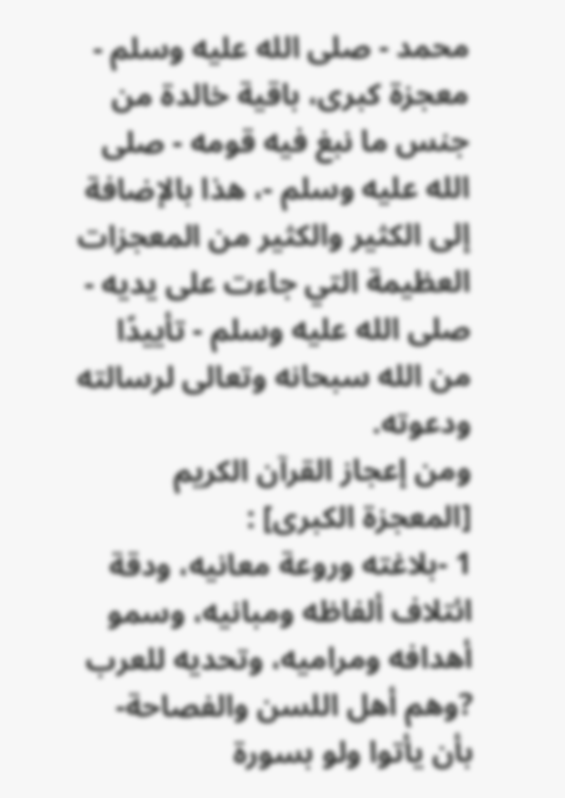محمد - صلى الله عليه وسلم - معجزة كبرى، باقية خالدة من جنس ما نبغ فيه قومه - صلى الله عليه وسلم -، هذا بالإضافة إلى الكثير والكثير من المعجزات العظيمة التي جاءت على يديه - صلى الله عليه وسلم - تأييدًا من الله سبحانه وتعالى لرسالته ودعوته.
ومن إعجاز القرآن الكريم [المعجزة الكبرى] :
1 -بلاغته وروعة معانيه، ودقة ائتلاف ألفاظه ومبانيه، وسمو أهدافه ومراميه، وتحديه للعرب ?وهم أهل اللسن والفصاحة- بأن يأتوا ولو بسورة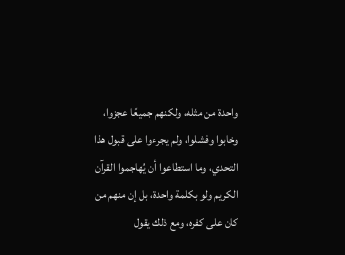واحدة من مثله، ولكنهم جميعًا عجزوا، وخابوا وفشلوا، ولم يجرءوا على قبول هذا التحدي، وما استطاعوا أن يُهاجموا القرآن الكريم ولو بكلمة واحدة، بل إن منهم من كان على كفره، ومع ذلك يقول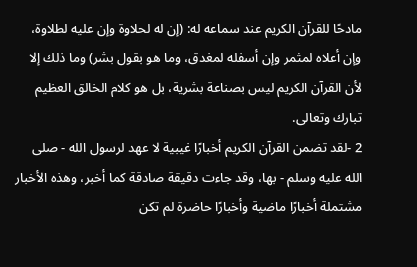مادحًا للقرآن الكريم عند سماعه له: (إن له لحلاوة وإن عليه لطلاوة، وإن أعلاه لمثمر وإن أسفله لمغدق، وما هو بقول بشر) وما ذلك إلا لأن القرآن الكريم ليس بصناعة بشرية، بل هو كلام الخالق العظيم تبارك وتعالى.
2 -لقد تضمن القرآن الكريم أخبارًا غيبية لا عهد لرسول الله - صلى الله عليه وسلم - بها، وقد جاءت دقيقة صادقة كما أخبر، وهذه الأخبار مشتملة أخبارًا ماضية وأخبارًا حاضرة لم تكن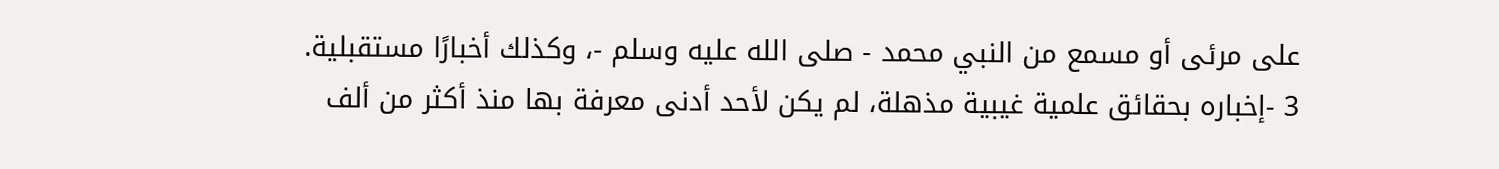على مرئى أو مسمع من النبي محمد - صلى الله عليه وسلم -، وكذلك أخبارًا مستقبلية.
3 -إخباره بحقائق علمية غيبية مذهلة، لم يكن لأحد أدنى معرفة بها منذ أكثر من ألف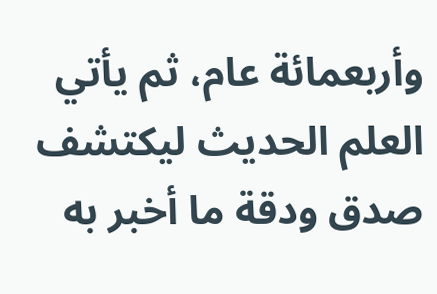وأربعمائة عام، ثم يأتي العلم الحديث ليكتشف صدق ودقة ما أخبر به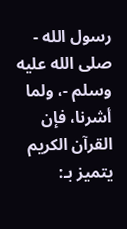رسول الله - صلى الله عليه وسلم -، ولما أشرنا، فإن القرآن الكريم يتميز بـ: